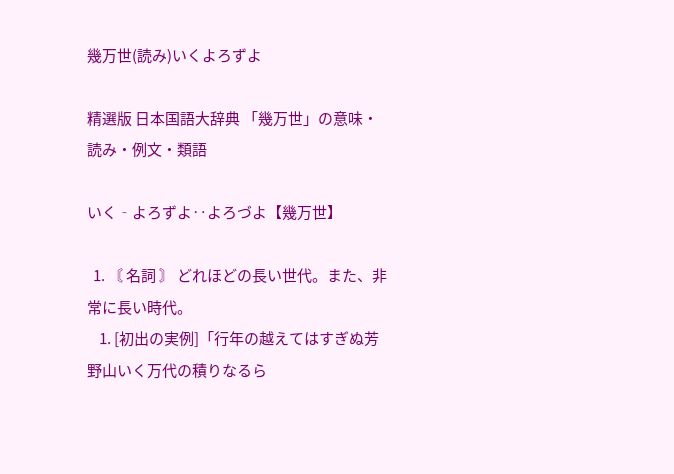幾万世(読み)いくよろずよ

精選版 日本国語大辞典 「幾万世」の意味・読み・例文・類語

いく‐よろずよ‥よろづよ【幾万世】

  1. 〘 名詞 〙 どれほどの長い世代。また、非常に長い時代。
    1. [初出の実例]「行年の越えてはすぎぬ芳野山いく万代の積りなるら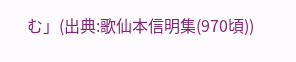む」(出典:歌仙本信明集(970頃))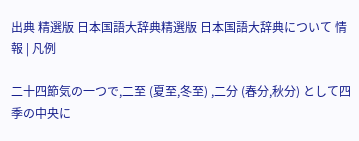出典 精選版 日本国語大辞典精選版 日本国語大辞典について 情報 | 凡例

二十四節気の一つで,二至 (夏至,冬至) ,二分 (春分,秋分) として四季の中央に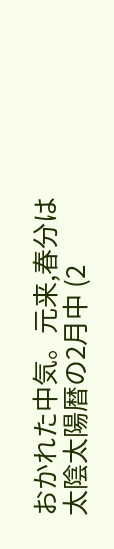おかれた中気。元来,春分は太陰太陽暦の2月中 (2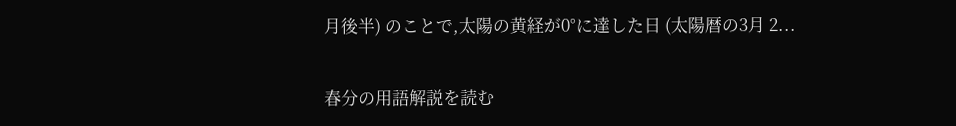月後半) のことで,太陽の黄経が0°に達した日 (太陽暦の3月 2...

春分の用語解説を読む